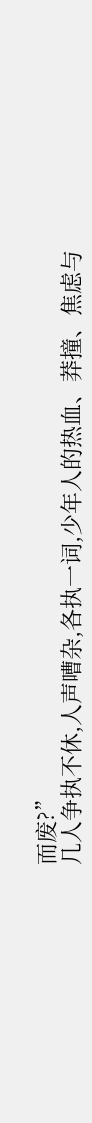而废?”
几人争执不休,人声嘈杂,各执一词,少年人的热血、莽撞、焦虑与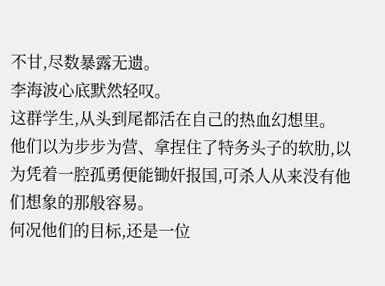不甘,尽数暴露无遗。
李海波心底默然轻叹。
这群学生,从头到尾都活在自己的热血幻想里。
他们以为步步为营、拿捏住了特务头子的软肋,以为凭着一腔孤勇便能锄奸报国,可杀人从来没有他们想象的那般容易。
何况他们的目标,还是一位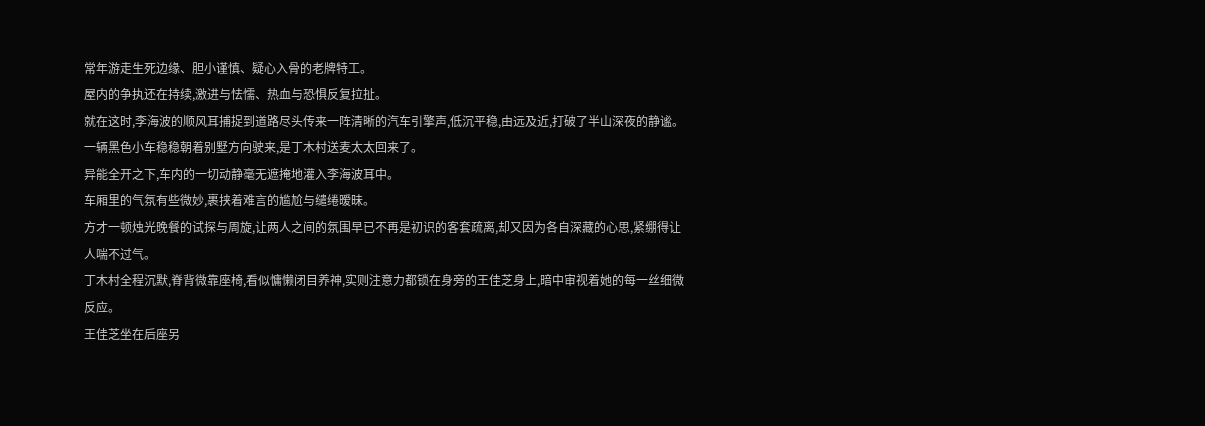常年游走生死边缘、胆小谨慎、疑心入骨的老牌特工。
屋内的争执还在持续,激进与怯懦、热血与恐惧反复拉扯。
就在这时,李海波的顺风耳捕捉到道路尽头传来一阵清晰的汽车引擎声,低沉平稳,由远及近,打破了半山深夜的静谧。
一辆黑色小车稳稳朝着别墅方向驶来,是丁木村送麦太太回来了。
异能全开之下,车内的一切动静毫无遮掩地灌入李海波耳中。
车厢里的气氛有些微妙,裹挟着难言的尴尬与缱绻暧昧。
方才一顿烛光晚餐的试探与周旋,让两人之间的氛围早已不再是初识的客套疏离,却又因为各自深藏的心思,紧绷得让人喘不过气。
丁木村全程沉默,脊背微靠座椅,看似慵懒闭目养神,实则注意力都锁在身旁的王佳芝身上,暗中审视着她的每一丝细微反应。
王佳芝坐在后座另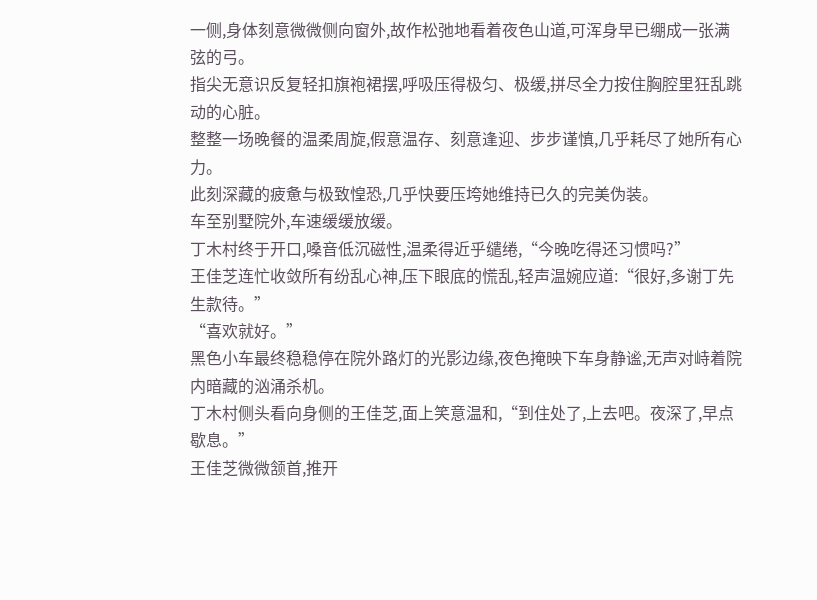一侧,身体刻意微微侧向窗外,故作松弛地看着夜色山道,可浑身早已绷成一张满弦的弓。
指尖无意识反复轻扣旗袍裙摆,呼吸压得极匀、极缓,拼尽全力按住胸腔里狂乱跳动的心脏。
整整一场晚餐的温柔周旋,假意温存、刻意逢迎、步步谨慎,几乎耗尽了她所有心力。
此刻深藏的疲惫与极致惶恐,几乎快要压垮她维持已久的完美伪装。
车至别墅院外,车速缓缓放缓。
丁木村终于开口,嗓音低沉磁性,温柔得近乎缱绻,“今晚吃得还习惯吗?”
王佳芝连忙收敛所有纷乱心神,压下眼底的慌乱,轻声温婉应道:“很好,多谢丁先生款待。”
“喜欢就好。”
黑色小车最终稳稳停在院外路灯的光影边缘,夜色掩映下车身静谧,无声对峙着院内暗藏的汹涌杀机。
丁木村侧头看向身侧的王佳芝,面上笑意温和,“到住处了,上去吧。夜深了,早点歇息。”
王佳芝微微颔首,推开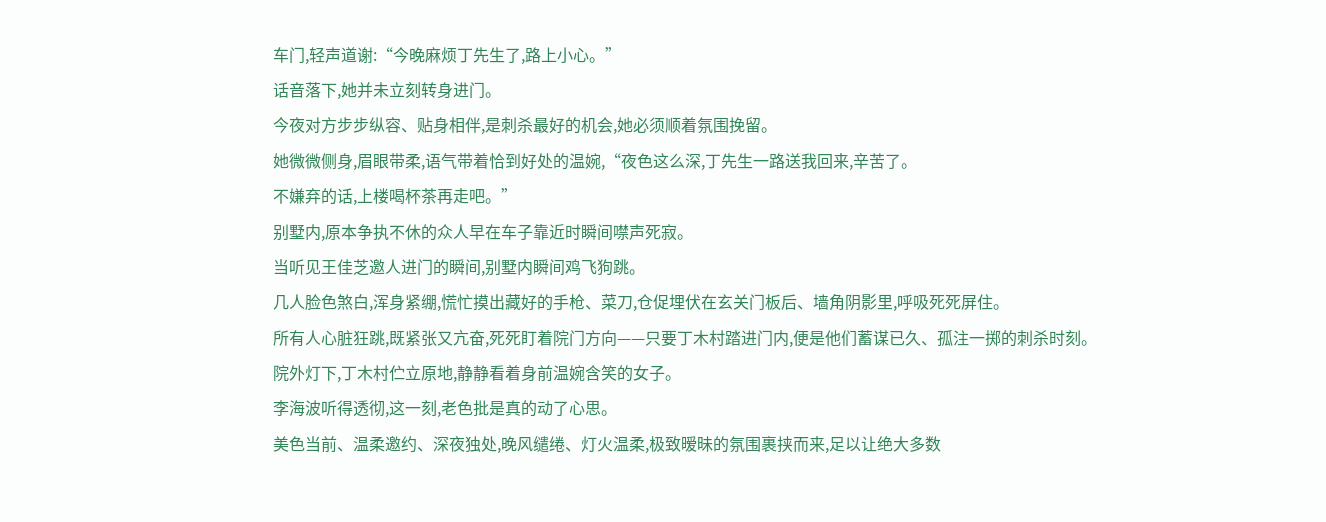车门,轻声道谢:“今晚麻烦丁先生了,路上小心。”
话音落下,她并未立刻转身进门。
今夜对方步步纵容、贴身相伴,是刺杀最好的机会,她必须顺着氛围挽留。
她微微侧身,眉眼带柔,语气带着恰到好处的温婉,“夜色这么深,丁先生一路送我回来,辛苦了。
不嫌弃的话,上楼喝杯茶再走吧。”
别墅内,原本争执不休的众人早在车子靠近时瞬间噤声死寂。
当听见王佳芝邀人进门的瞬间,别墅内瞬间鸡飞狗跳。
几人脸色煞白,浑身紧绷,慌忙摸出藏好的手枪、菜刀,仓促埋伏在玄关门板后、墙角阴影里,呼吸死死屏住。
所有人心脏狂跳,既紧张又亢奋,死死盯着院门方向——只要丁木村踏进门内,便是他们蓄谋已久、孤注一掷的刺杀时刻。
院外灯下,丁木村伫立原地,静静看着身前温婉含笑的女子。
李海波听得透彻,这一刻,老色批是真的动了心思。
美色当前、温柔邀约、深夜独处,晚风缱绻、灯火温柔,极致暧昧的氛围裹挟而来,足以让绝大多数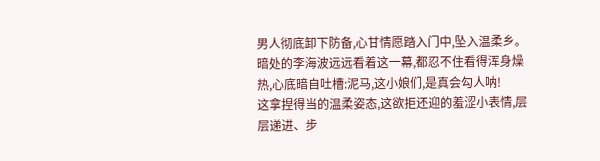男人彻底卸下防备,心甘情愿踏入门中,坠入温柔乡。
暗处的李海波远远看着这一幕,都忍不住看得浑身燥热,心底暗自吐槽:泥马,这小娘们,是真会勾人呐!
这拿捏得当的温柔姿态,这欲拒还迎的羞涩小表情,层层递进、步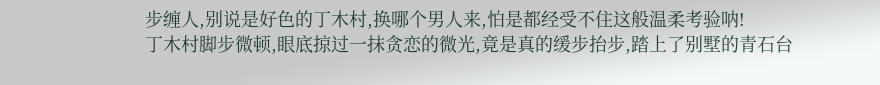步缠人,别说是好色的丁木村,换哪个男人来,怕是都经受不住这般温柔考验呐!
丁木村脚步微顿,眼底掠过一抹贪恋的微光,竟是真的缓步抬步,踏上了别墅的青石台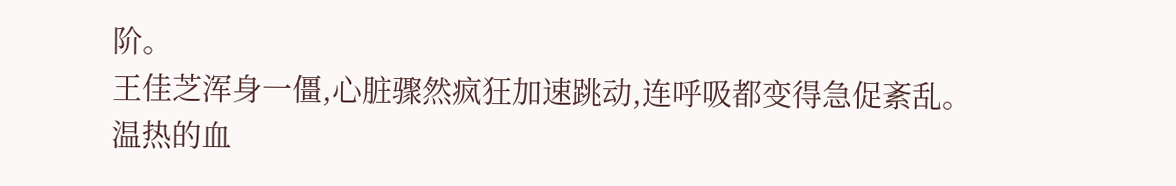阶。
王佳芝浑身一僵,心脏骤然疯狂加速跳动,连呼吸都变得急促紊乱。
温热的血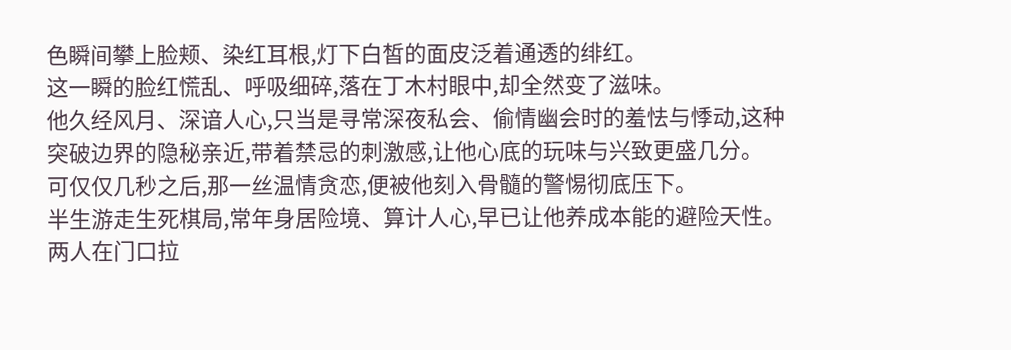色瞬间攀上脸颊、染红耳根,灯下白皙的面皮泛着通透的绯红。
这一瞬的脸红慌乱、呼吸细碎,落在丁木村眼中,却全然变了滋味。
他久经风月、深谙人心,只当是寻常深夜私会、偷情幽会时的羞怯与悸动,这种突破边界的隐秘亲近,带着禁忌的刺激感,让他心底的玩味与兴致更盛几分。
可仅仅几秒之后,那一丝温情贪恋,便被他刻入骨髓的警惕彻底压下。
半生游走生死棋局,常年身居险境、算计人心,早已让他养成本能的避险天性。
两人在门口拉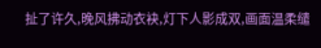扯了许久,晚风拂动衣袂,灯下人影成双,画面温柔缱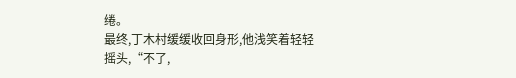绻。
最终,丁木村缓缓收回身形,他浅笑着轻轻摇头,“不了,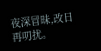夜深冒昧,改日再叨扰。